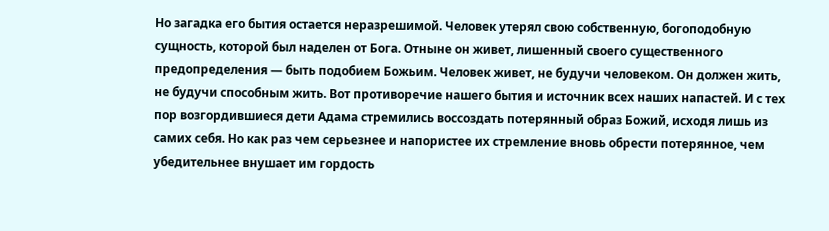Но загадка его бытия остается неразрешимой. Человек утерял свою собственную, богоподобную сущность, которой был наделен от Бога. Отныне он живет, лишенный своего существенного предопределения — быть подобием Божьим. Человек живет, не будучи человеком. Он должен жить, не будучи способным жить. Вот противоречие нашего бытия и источник всех наших напастей. И с тех пор возгордившиеся дети Адама стремились воссоздать потерянный образ Божий, исходя лишь из самих себя. Но как раз чем серьезнее и напористее их стремление вновь обрести потерянное, чем убедительнее внушает им гордость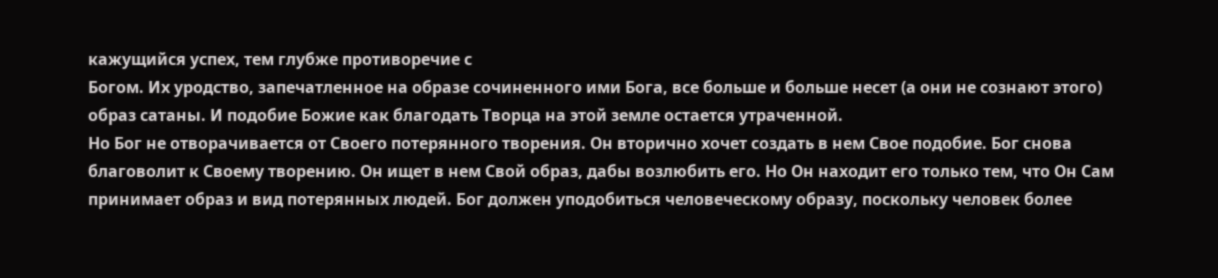кажущийся успех, тем глубже противоречие с
Богом. Их уродство, запечатленное на образе сочиненного ими Бога, все больше и больше несет (а они не сознают этого) образ сатаны. И подобие Божие как благодать Творца на этой земле остается утраченной.
Но Бог не отворачивается от Своего потерянного творения. Он вторично хочет создать в нем Свое подобие. Бог снова благоволит к Своему творению. Он ищет в нем Свой образ, дабы возлюбить его. Но Он находит его только тем, что Он Сам принимает образ и вид потерянных людей. Бог должен уподобиться человеческому образу, поскольку человек более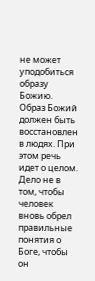не может уподобиться образу Божию.
Образ Божий должен быть восстановлен в людях. При этом речь идет о целом. Дело не в том, чтобы человек вновь обрел правильные понятия о Боге, чтобы он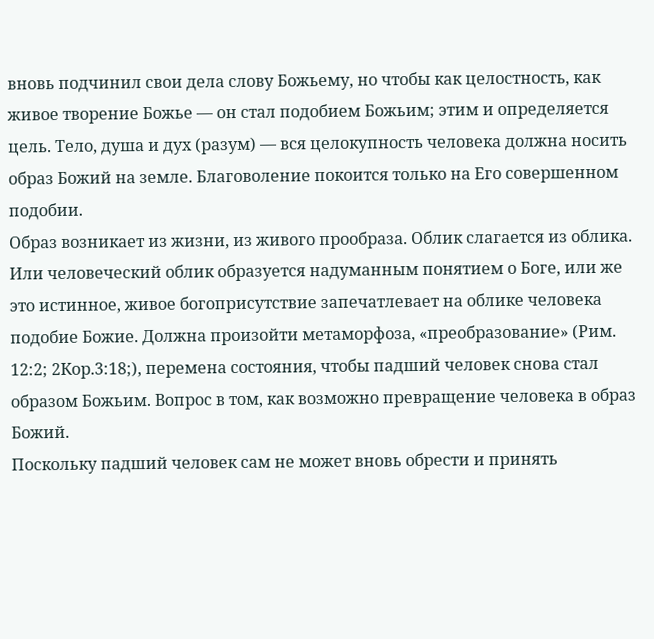вновь подчинил свои дела слову Божьему, но чтобы как целостность, как живое творение Божье — он стал подобием Божьим; этим и определяется цель. Тело, душа и дух (разум) — вся целокупность человека должна носить образ Божий на земле. Благоволение покоится только на Его совершенном подобии.
Образ возникает из жизни, из живого прообраза. Облик слагается из облика. Или человеческий облик образуется надуманным понятием о Боге, или же это истинное, живое богоприсутствие запечатлевает на облике человека подобие Божие. Должна произойти метаморфоза, «преобразование» (Рим. 12:2; 2Кор.3:18;), перемена состояния, чтобы падший человек снова стал образом Божьим. Вопрос в том, как возможно превращение человека в образ Божий.
Поскольку падший человек сам не может вновь обрести и принять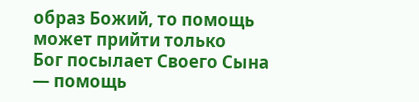образ Божий, то помощь может прийти только
Бог посылает Своего Сына — помощь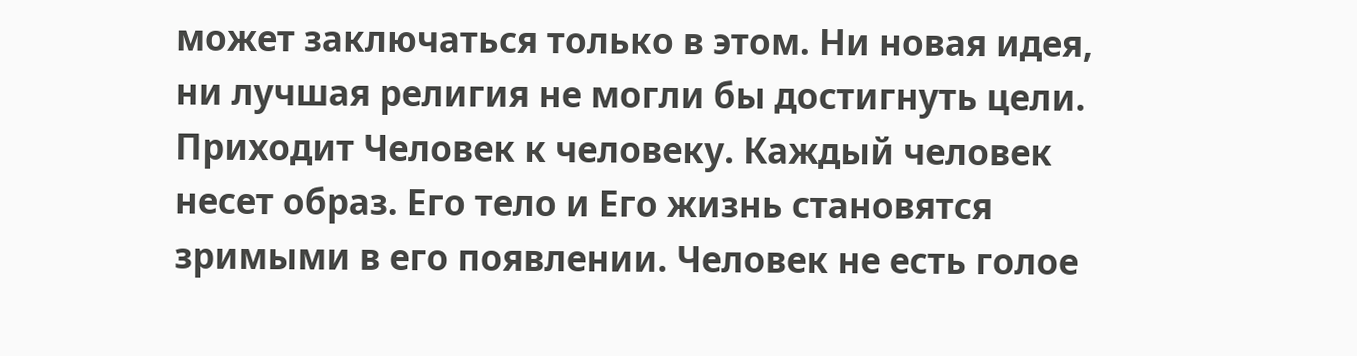может заключаться только в этом. Ни новая идея, ни лучшая религия не могли бы достигнуть цели. Приходит Человек к человеку. Каждый человек несет образ. Его тело и Его жизнь становятся зримыми в его появлении. Человек не есть голое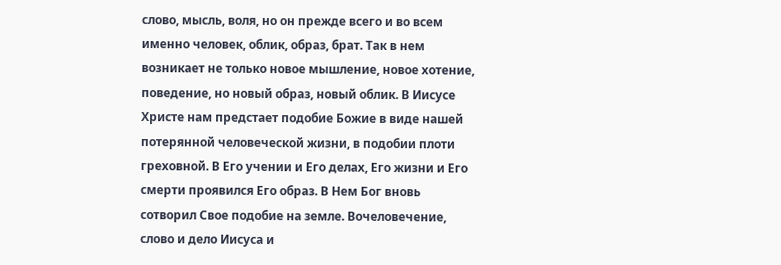слово, мысль, воля, но он прежде всего и во всем именно человек, облик, образ, брат. Так в нем возникает не только новое мышление, новое хотение, поведение, но новый образ, новый облик. В Иисусе Христе нам предстает подобие Божие в виде нашей потерянной человеческой жизни, в подобии плоти греховной. В Его учении и Его делах, Его жизни и Его смерти проявился Его образ. В Нем Бог вновь сотворил Свое подобие на земле. Вочеловечение, слово и дело Иисуса и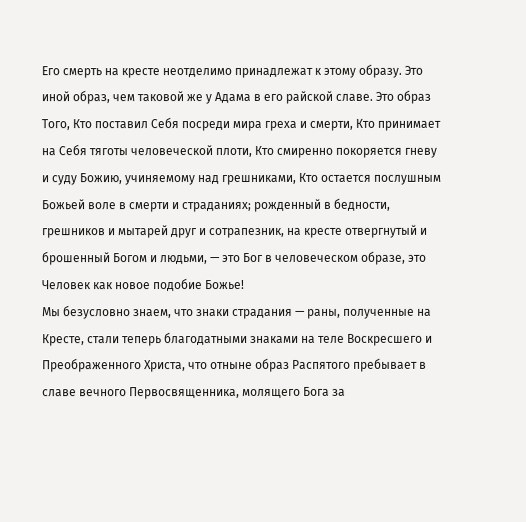Его смерть на кресте неотделимо принадлежат к этому образу. Это иной образ, чем таковой же у Адама в его райской славе. Это образ Того, Кто поставил Себя посреди мира греха и смерти, Кто принимает на Себя тяготы человеческой плоти, Кто смиренно покоряется гневу и суду Божию, учиняемому над грешниками, Кто остается послушным Божьей воле в смерти и страданиях; рожденный в бедности, грешников и мытарей друг и сотрапезник, на кресте отвергнутый и брошенный Богом и людьми, — это Бог в человеческом образе, это Человек как новое подобие Божье!
Мы безусловно знаем, что знаки страдания — раны, полученные на Кресте, стали теперь благодатными знаками на теле Воскресшего и Преображенного Христа, что отныне образ Распятого пребывает в славе вечного Первосвященника, молящего Бога за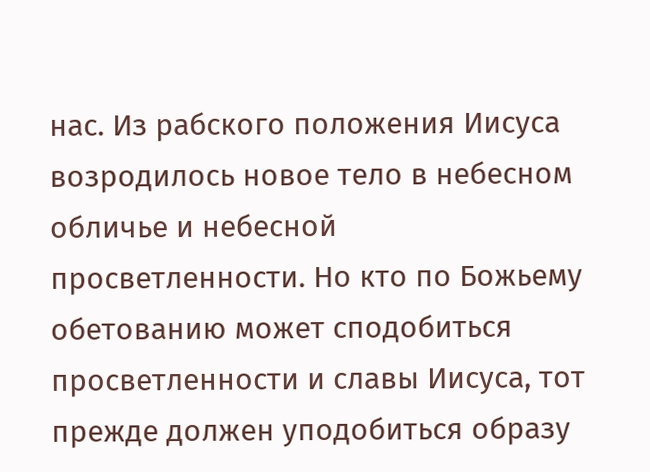нас. Из рабского положения Иисуса возродилось новое тело в небесном обличье и небесной просветленности. Но кто по Божьему обетованию может сподобиться просветленности и славы Иисуса, тот прежде должен уподобиться образу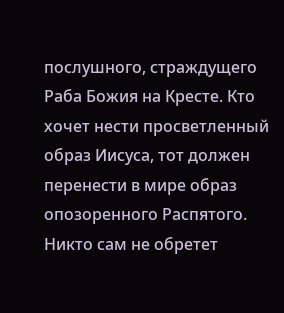послушного, страждущего Раба Божия на Кресте. Кто хочет нести просветленный образ Иисуса, тот должен перенести в мире образ опозоренного Распятого. Никто сам не обретет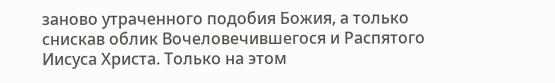заново утраченного подобия Божия, а только снискав облик Вочеловечившегося и Распятого Иисуса Христа. Только на этом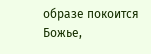образе покоится Божье,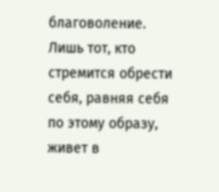благоволение. Лишь тот, кто стремится обрести себя, равняя себя по этому образу, живет в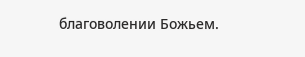благоволении Божьем.